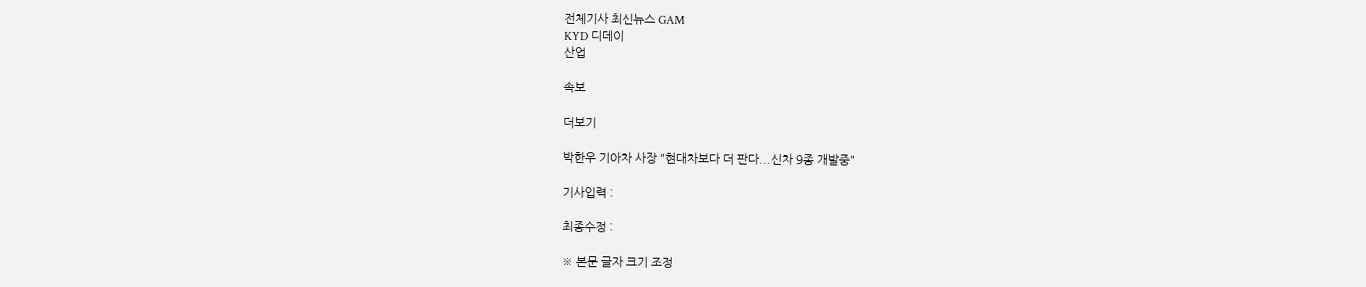전체기사 최신뉴스 GAM
KYD 디데이
산업

속보

더보기

박한우 기아차 사장 "현대차보다 더 판다...신차 9종 개발중"

기사입력 :

최종수정 :

※ 본문 글자 크기 조정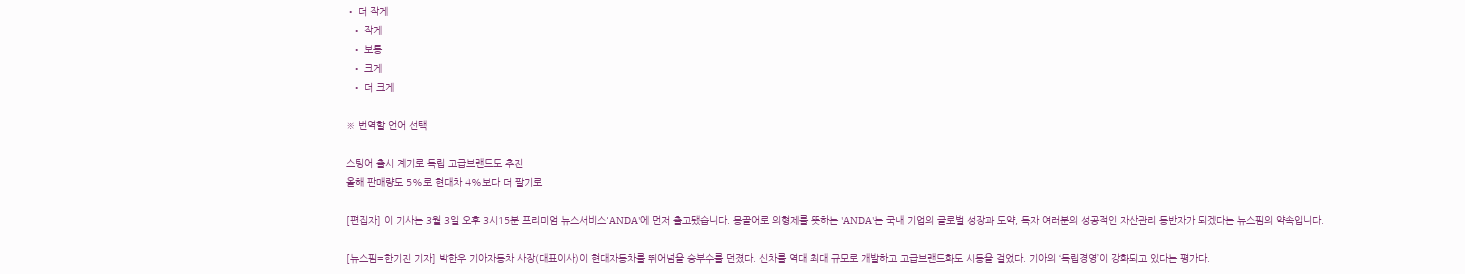• 더 작게
  • 작게
  • 보통
  • 크게
  • 더 크게

※ 번역할 언어 선택

스팅어 출시 계기로 독립 고급브랜드도 추진
올해 판매량도 5%로 현대차 4%보다 더 팔기로

[편집자] 이 기사는 3월 3일 오후 3시15분 프리미엄 뉴스서비스'ANDA'에 먼저 출고됐습니다. 몽골어로 의형제를 뜻하는 'ANDA'는 국내 기업의 글로벌 성장과 도약, 독자 여러분의 성공적인 자산관리 동반자가 되겠다는 뉴스핌의 약속입니다.

[뉴스핌=한기진 기자] 박한우 기아자동차 사장(대표이사)이 현대자동차를 뛰어넘을 승부수를 던졌다. 신차를 역대 최대 규모로 개발하고 고급브랜드화도 시동을 걸었다. 기아의 ‘독립경영’이 강화되고 있다는 평가다.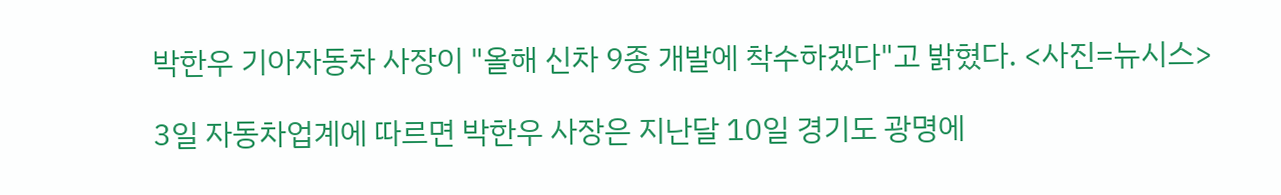박한우 기아자동차 사장이 "올해 신차 9종 개발에 착수하겠다"고 밝혔다. <사진=뉴시스>

3일 자동차업계에 따르면 박한우 사장은 지난달 10일 경기도 광명에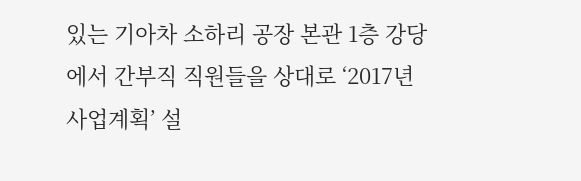있는 기아차 소하리 공장 본관 1층 강당에서 간부직 직원들을 상대로 ‘2017년 사업계획’ 설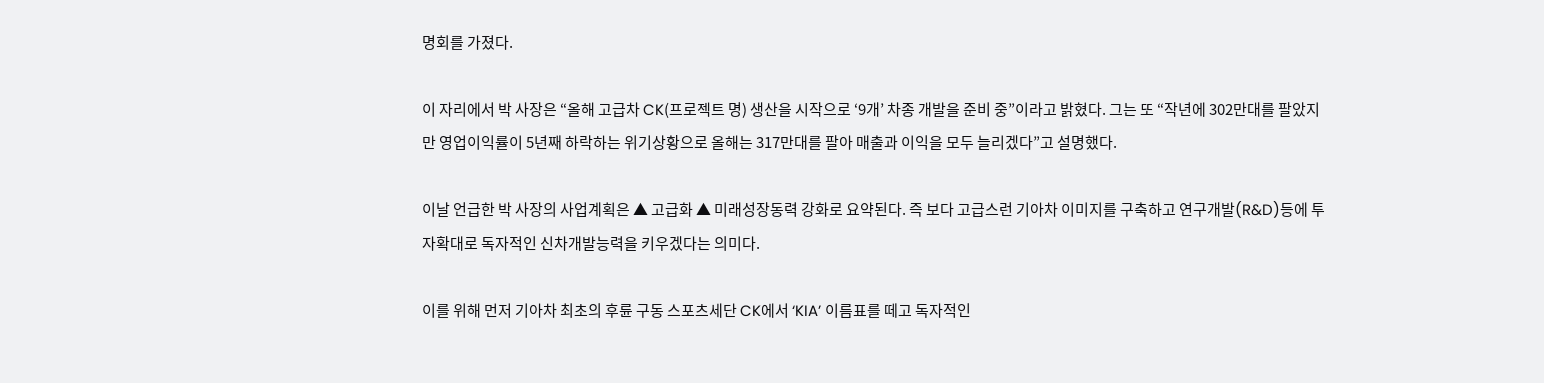명회를 가졌다.

이 자리에서 박 사장은 “올해 고급차 CK(프로젝트 명) 생산을 시작으로 ‘9개’ 차종 개발을 준비 중”이라고 밝혔다. 그는 또 “작년에 302만대를 팔았지만 영업이익률이 5년째 하락하는 위기상황으로 올해는 317만대를 팔아 매출과 이익을 모두 늘리겠다”고 설명했다.

이날 언급한 박 사장의 사업계획은 ▲ 고급화 ▲ 미래성장동력 강화로 요약된다. 즉 보다 고급스런 기아차 이미지를 구축하고 연구개발(R&D)등에 투자확대로 독자적인 신차개발능력을 키우겠다는 의미다.

이를 위해 먼저 기아차 최초의 후륜 구동 스포츠세단 CK에서 ‘KIA’ 이름표를 떼고 독자적인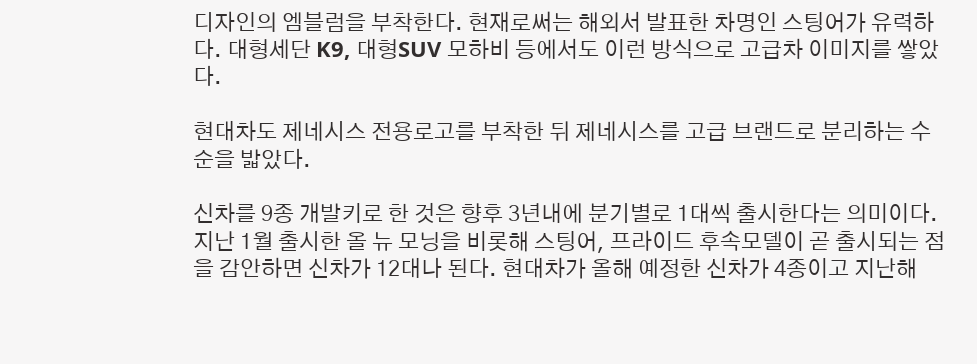디자인의 엠블럼을 부착한다. 현재로써는 해외서 발표한 차명인 스팅어가 유력하다. 대형세단 K9, 대형SUV 모하비 등에서도 이런 방식으로 고급차 이미지를 쌓았다.

현대차도 제네시스 전용로고를 부착한 뒤 제네시스를 고급 브랜드로 분리하는 수순을 밟았다.

신차를 9종 개발키로 한 것은 향후 3년내에 분기별로 1대씩 출시한다는 의미이다. 지난 1월 출시한 올 뉴 모닝을 비롯해 스팅어, 프라이드 후속모델이 곧 출시되는 점을 감안하면 신차가 12대나 된다. 현대차가 올해 예정한 신차가 4종이고 지난해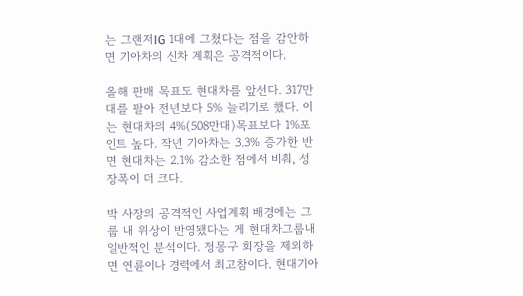는 그랜저IG 1대에 그쳤다는 점을 감안하면 기아차의 신차 계획은 공격적이다.

올해 판매 목표도 현대차를 앞선다. 317만대를 팔아 전년보다 5% 늘리기로 했다. 이는 현대차의 4%(508만대)목표보다 1%포인트 높다. 작년 기아차는 3.3% 증가한 반면 현대차는 2.1% 감소한 점에서 비춰, 성장폭이 더 크다.

박 사장의 공격적인 사업계획 배경에는 그룹 내 위상이 반영됐다는 게 현대차그룹내 일반적인 분석이다. 정몽구 회장을 제외하면 연륜이나 경력에서 최고참이다. 현대기아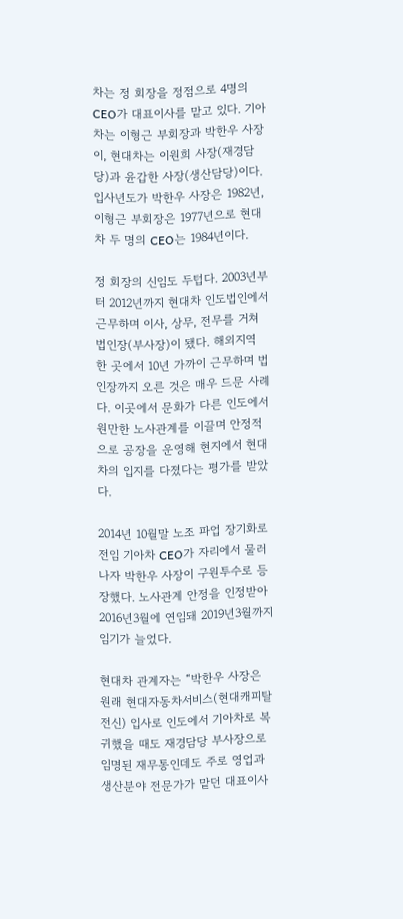차는 정 회장을 정점으로 4명의 CEO가 대표이사를 맡고 있다. 기아차는 이형근 부회장과 박한우 사장이, 현대차는 이원희 사장(재경담당)과 윤갑한 사장(생산담당)이다. 입사년도가 박한우 사장은 1982년, 이형근 부회장은 1977년으로 현대차 두 명의 CEO는 1984년이다.

정 회장의 신임도 두텁다. 2003년부터 2012년까지 현대차 인도법인에서 근무하며 이사, 상무, 전무를 거쳐 법인장(부사장)이 됐다. 해외지역 한 곳에서 10년 가까이 근무하며 법인장까지 오른 것은 매우 드문 사례다. 이곳에서 문화가 다른 인도에서 원만한 노사관계를 이끌며 안정적으로 공장을 운영해 현지에서 현대차의 입지를 다졌다는 평가를 받았다.

2014년 10월말 노조 파업 장기화로 전임 기아차 CEO가 자리에서 물러나자 박한우 사장이 구원투수로 등장했다. 노사관계 안정을 인정받아 2016년3월에 연임돼 2019년3월까지 임기가 늘었다.

현대차 관계자는 “박한우 사장은 원래 현대자동차서비스(현대캐피탈 전신) 입사로 인도에서 기아차로 복귀했을 때도 재경담당 부사장으로 임명된 재무통인데도 주로 영업과 생산분야 전문가가 맡던 대표이사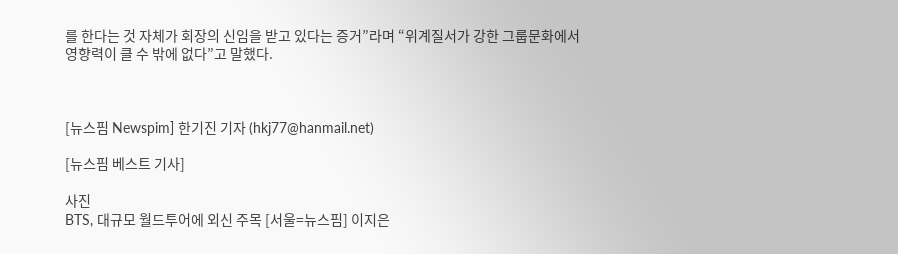를 한다는 것 자체가 회장의 신임을 받고 있다는 증거”라며 “위계질서가 강한 그룹문화에서 영향력이 클 수 밖에 없다”고 말했다.



[뉴스핌 Newspim] 한기진 기자 (hkj77@hanmail.net)

[뉴스핌 베스트 기사]

사진
BTS, 대규모 월드투어에 외신 주목 [서울=뉴스핌] 이지은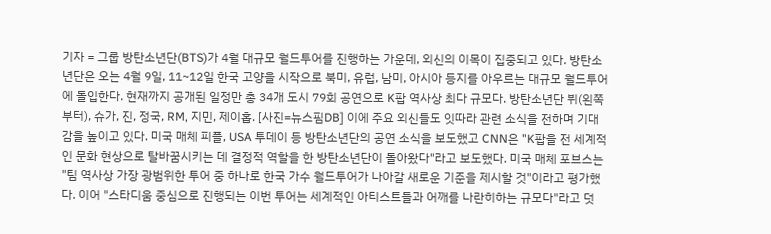기자 = 그룹 방탄소년단(BTS)가 4월 대규모 월드투어를 진행하는 가운데, 외신의 이목이 집중되고 있다. 방탄소년단은 오는 4월 9일, 11~12일 한국 고양을 시작으로 북미, 유럽, 남미, 아시아 등지를 아우르는 대규모 월드투어에 돌입한다. 현재까지 공개된 일정만 총 34개 도시 79회 공연으로 K팝 역사상 최다 규모다. 방탄소년단 뷔(왼쪽부터), 슈가, 진, 정국, RM, 지민, 제이홉. [사진=뉴스핌DB] 이에 주요 외신들도 잇따라 관련 소식을 전하며 기대감을 높이고 있다. 미국 매체 피플, USA 투데이 등 방탄소년단의 공연 소식을 보도했고 CNN은 "K팝을 전 세계적인 문화 현상으로 탈바꿈시키는 데 결정적 역할을 한 방탄소년단이 돌아왔다"라고 보도했다. 미국 매체 포브스는 "팀 역사상 가장 광범위한 투어 중 하나로 한국 가수 월드투어가 나아갈 새로운 기준을 제시할 것"이라고 평가했다. 이어 "스타디움 중심으로 진행되는 이번 투어는 세계적인 아티스트들과 어깨를 나란히하는 규모다"라고 덧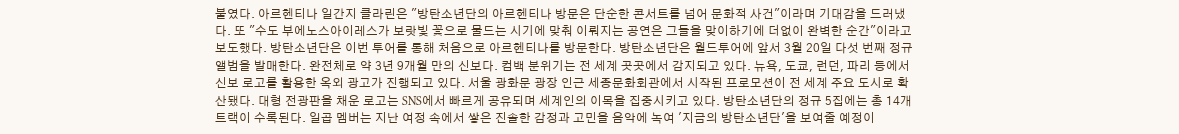붙였다. 아르헨티나 일간지 클라린은 "방탄소년단의 아르헨티나 방문은 단순한 콘서트를 넘어 문화적 사건"이라며 기대감을 드러냈다. 또 "수도 부에노스아이레스가 보랏빛 꽃으로 물드는 시기에 맞춰 이뤄지는 공연은 그들을 맞이하기에 더없이 완벽한 순간"이라고 보도했다. 방탄소년단은 이번 투어를 통해 처음으로 아르헨티나를 방문한다. 방탄소년단은 월드투어에 앞서 3월 20일 다섯 번째 정규 앨범을 발매한다. 완전체로 약 3년 9개월 만의 신보다. 컴백 분위기는 전 세계 곳곳에서 감지되고 있다. 뉴욕, 도쿄, 런던, 파리 등에서 신보 로고를 활용한 옥외 광고가 진행되고 있다. 서울 광화문 광장 인근 세종문화회관에서 시작된 프로모션이 전 세계 주요 도시로 확산됐다. 대형 전광판을 채운 로고는 SNS에서 빠르게 공유되며 세계인의 이목을 집중시키고 있다. 방탄소년단의 정규 5집에는 총 14개 트랙이 수록된다. 일곱 멤버는 지난 여정 속에서 쌓은 진솔한 감정과 고민을 음악에 녹여 '지금의 방탄소년단'을 보여줄 예정이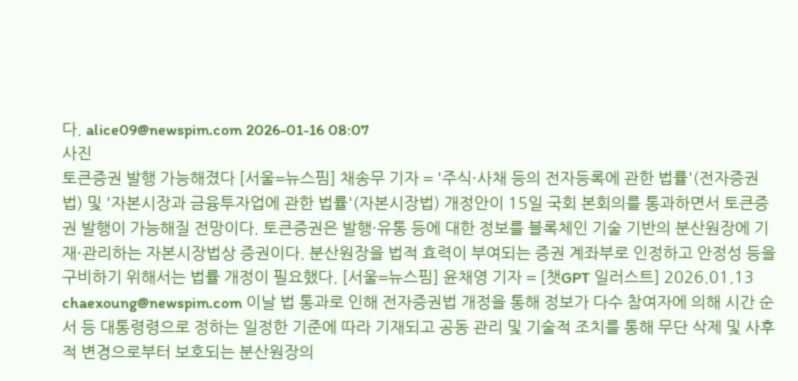다. alice09@newspim.com 2026-01-16 08:07
사진
토큰증권 발행 가능해졌다 [서울=뉴스핌] 채송무 기자 = '주식·사채 등의 전자등록에 관한 법률'(전자증권법) 및 '자본시장과 금융투자업에 관한 법률'(자본시장법) 개정안이 15일 국회 본회의를 통과하면서 토큰증권 발행이 가능해질 전망이다. 토큰증권은 발행·유통 등에 대한 정보를 블록체인 기술 기반의 분산원장에 기재·관리하는 자본시장법상 증권이다. 분산원장을 법적 효력이 부여되는 증권 계좌부로 인정하고 안정성 등을 구비하기 위해서는 법률 개정이 필요했다. [서울=뉴스핌] 윤채영 기자 = [챗GPT 일러스트] 2026.01.13 chaexoung@newspim.com 이날 법 통과로 인해 전자증권법 개정을 통해 정보가 다수 참여자에 의해 시간 순서 등 대통령령으로 정하는 일정한 기준에 따라 기재되고 공동 관리 및 기술적 조치를 통해 무단 삭제 및 사후적 변경으로부터 보호되는 분산원장의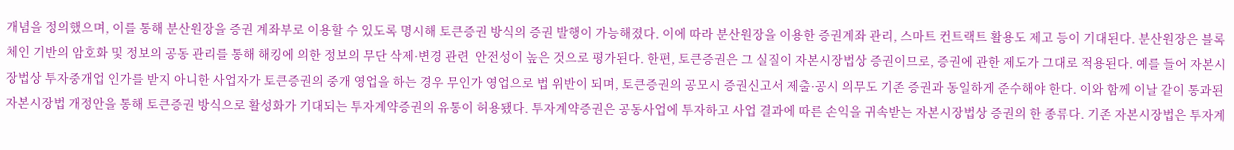개념을 정의했으며, 이를 통해 분산원장을 증권 계좌부로 이용할 수 있도록 명시해 토큰증권 방식의 증권 발행이 가능해졌다. 이에 따라 분산원장을 이용한 증권계좌 관리, 스마트 컨트랙트 활용도 제고 등이 기대된다. 분산원장은 블록체인 기반의 암호화 및 정보의 공동 관리를 통해 해킹에 의한 정보의 무단 삭제·변경 관련  안전성이 높은 것으로 평가된다. 한편, 토큰증권은 그 실질이 자본시장법상 증권이므로, 증권에 관한 제도가 그대로 적용된다. 예를 들어 자본시장법상 투자중개업 인가를 받지 아니한 사업자가 토큰증권의 중개 영업을 하는 경우 무인가 영업으로 법 위반이 되며, 토큰증권의 공모시 증권신고서 제출·공시 의무도 기존 증권과 동일하게 준수해야 한다. 이와 함께 이날 같이 통과된 자본시장법 개정안을 통해 토큰증권 방식으로 활성화가 기대되는 투자계약증권의 유통이 허용됐다. 투자계약증권은 공동사업에 투자하고 사업 결과에 따른 손익을 귀속받는 자본시장법상 증권의 한 종류다. 기존 자본시장법은 투자계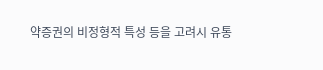약증권의 비정형적 특성 등을 고려시 유통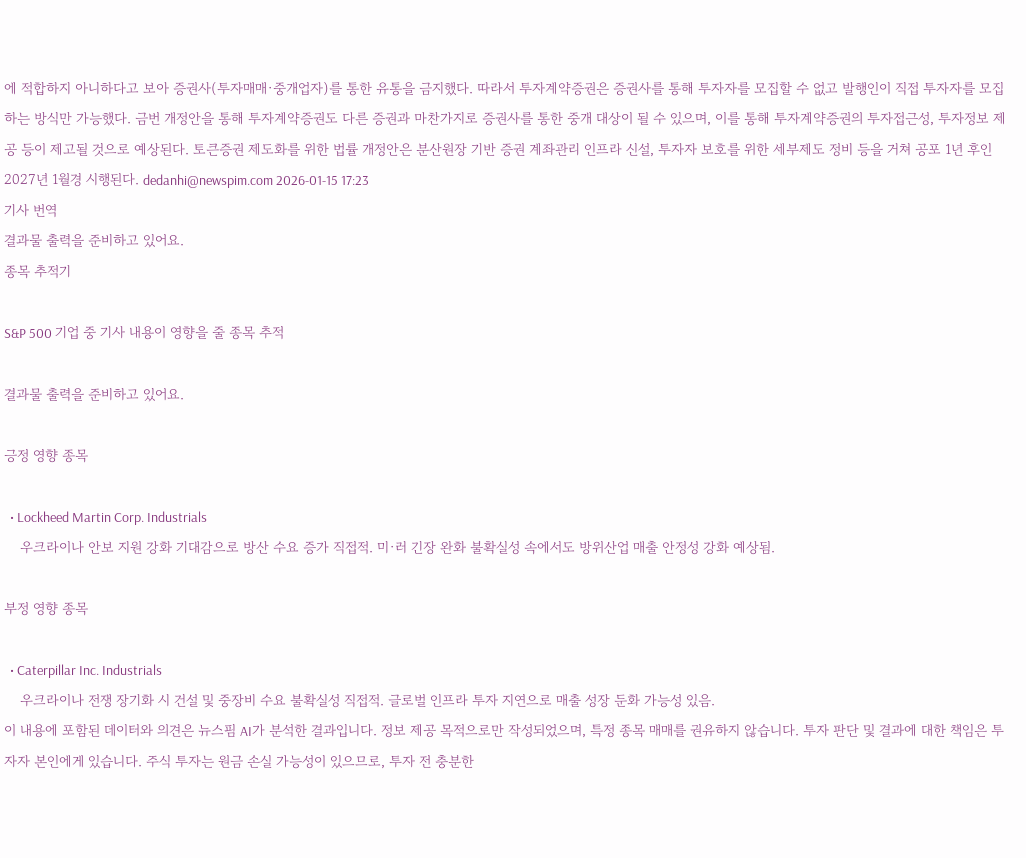에 적합하지 아니하다고 보아 증권사(투자매매·중개업자)를 통한 유통을 금지했다. 따라서 투자계약증권은 증권사를 통해 투자자를 모집할 수 없고 발행인이 직접 투자자를 모집하는 방식만 가능했다. 금번 개정안을 통해 투자계약증권도 다른 증권과 마찬가지로 증권사를 통한 중개 대상이 될 수 있으며, 이를 통해 투자계약증권의 투자접근성, 투자정보 제공 등이 제고될 것으로 예상된다. 토큰증권 제도화를 위한 법률 개정안은 분산원장 기반 증권 계좌관리 인프라 신설, 투자자 보호를 위한 세부제도 정비 등을 거쳐 공포 1년 후인 2027년 1월경 시행된다. dedanhi@newspim.com 2026-01-15 17:23
기사 번역
결과물 출력을 준비하고 있어요.
종목 추적기

S&P 500 기업 중 기사 내용이 영향을 줄 종목 추적

결과물 출력을 준비하고 있어요.

긍정 영향 종목

  • Lockheed Martin Corp. Industrials
    우크라이나 안보 지원 강화 기대감으로 방산 수요 증가 직접적. 미·러 긴장 완화 불확실성 속에서도 방위산업 매출 안정성 강화 예상됨.

부정 영향 종목

  • Caterpillar Inc. Industrials
    우크라이나 전쟁 장기화 시 건설 및 중장비 수요 불확실성 직접적. 글로벌 인프라 투자 지연으로 매출 성장 둔화 가능성 있음.
이 내용에 포함된 데이터와 의견은 뉴스핌 AI가 분석한 결과입니다. 정보 제공 목적으로만 작성되었으며, 특정 종목 매매를 권유하지 않습니다. 투자 판단 및 결과에 대한 책임은 투자자 본인에게 있습니다. 주식 투자는 원금 손실 가능성이 있으므로, 투자 전 충분한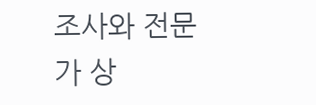조사와 전문가 상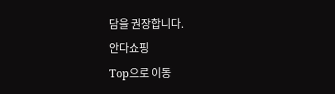담을 권장합니다.
안다쇼핑
Top으로 이동